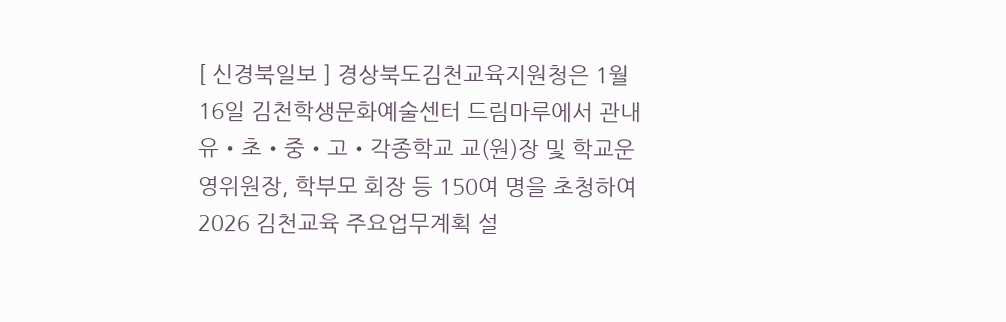[ 신경북일보 ] 경상북도김천교육지원청은 1월 16일 김천학생문화예술센터 드림마루에서 관내 유‧초‧중‧고‧각종학교 교(원)장 및 학교운영위원장, 학부모 회장 등 150여 명을 초청하여 2026 김천교육 주요업무계획 설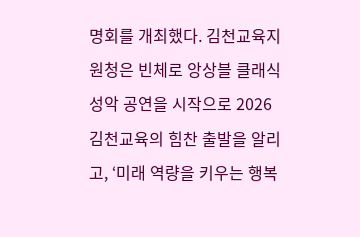명회를 개최했다. 김천교육지원청은 빈체로 앙상블 클래식 성악 공연을 시작으로 2026 김천교육의 힘찬 출발을 알리고, ‘미래 역량을 키우는 행복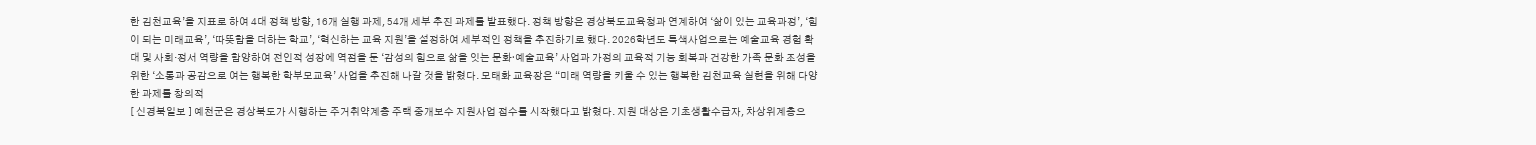한 김천교육’을 지표로 하여 4대 정책 방향, 16개 실행 과제, 54개 세부 추진 과제를 발표했다. 정책 방향은 경상북도교육청과 연계하여 ‘삶이 있는 교육과정’, ‘힘이 되는 미래교육’, ‘따뜻함을 더하는 학교’, ‘혁신하는 교육 지원’을 설정하여 세부적인 정책을 추진하기로 했다. 2026학년도 특색사업으로는 예술교육 경험 확대 및 사회·정서 역량을 함양하여 전인적 성장에 역점을 둔 ‘감성의 힘으로 삶을 잇는 문화⸱예술교육’ 사업과 가정의 교육적 기능 회복과 건강한 가족 문화 조성을 위한 ‘소통과 공감으로 여는 행복한 학부모교육’ 사업을 추진해 나갈 것을 밝혔다. 모태화 교육장은 “미래 역량을 키울 수 있는 행복한 김천교육 실현을 위해 다양한 과제를 창의적
[ 신경북일보 ] 예천군은 경상북도가 시행하는 주거취약계층 주택 중개보수 지원사업 접수를 시작했다고 밝혔다. 지원 대상은 기초생활수급자, 차상위계층으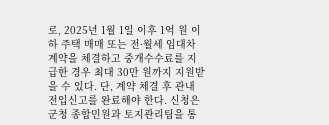로, 2025년 1월 1일 이후 1억 원 이하 주택 매매 또는 전·월세 임대차 계약을 체결하고 중개수수료를 지급한 경우 최대 30만 원까지 지원받을 수 있다. 단, 계약 체결 후 관내 전입신고를 완료해야 한다. 신청은 군청 종합민원과 토지관리팀을 통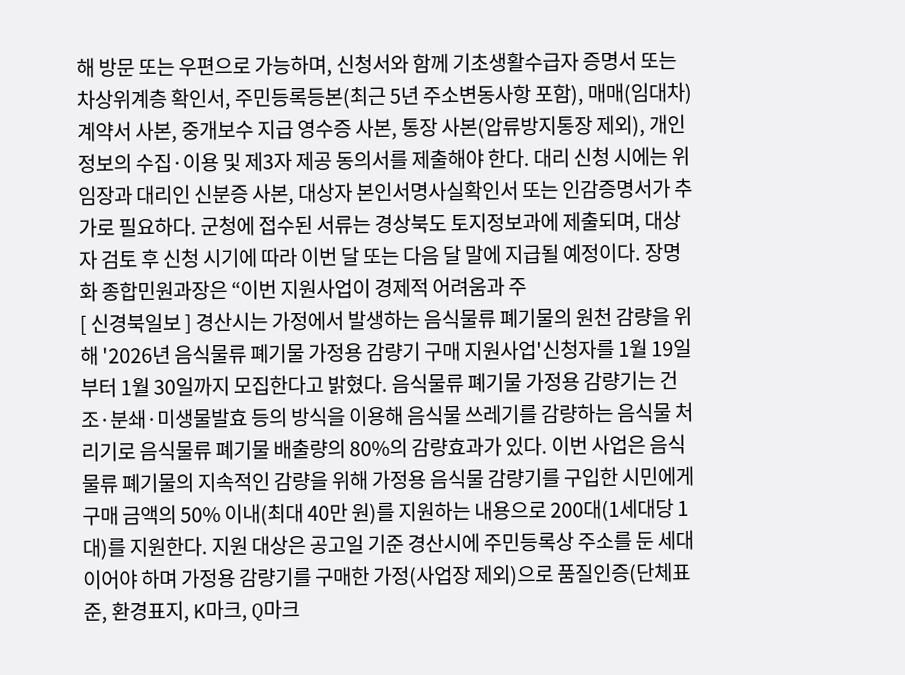해 방문 또는 우편으로 가능하며, 신청서와 함께 기초생활수급자 증명서 또는 차상위계층 확인서, 주민등록등본(최근 5년 주소변동사항 포함), 매매(임대차)계약서 사본, 중개보수 지급 영수증 사본, 통장 사본(압류방지통장 제외), 개인정보의 수집·이용 및 제3자 제공 동의서를 제출해야 한다. 대리 신청 시에는 위임장과 대리인 신분증 사본, 대상자 본인서명사실확인서 또는 인감증명서가 추가로 필요하다. 군청에 접수된 서류는 경상북도 토지정보과에 제출되며, 대상자 검토 후 신청 시기에 따라 이번 달 또는 다음 달 말에 지급될 예정이다. 장명화 종합민원과장은 “이번 지원사업이 경제적 어려움과 주
[ 신경북일보 ] 경산시는 가정에서 발생하는 음식물류 폐기물의 원천 감량을 위해 '2026년 음식물류 폐기물 가정용 감량기 구매 지원사업'신청자를 1월 19일부터 1월 30일까지 모집한다고 밝혔다. 음식물류 폐기물 가정용 감량기는 건조·분쇄·미생물발효 등의 방식을 이용해 음식물 쓰레기를 감량하는 음식물 처리기로 음식물류 폐기물 배출량의 80%의 감량효과가 있다. 이번 사업은 음식물류 폐기물의 지속적인 감량을 위해 가정용 음식물 감량기를 구입한 시민에게 구매 금액의 50% 이내(최대 40만 원)를 지원하는 내용으로 200대(1세대당 1대)를 지원한다. 지원 대상은 공고일 기준 경산시에 주민등록상 주소를 둔 세대이어야 하며 가정용 감량기를 구매한 가정(사업장 제외)으로 품질인증(단체표준, 환경표지, K마크, Q마크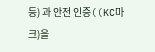등) 과 안전 인증((KC마크)을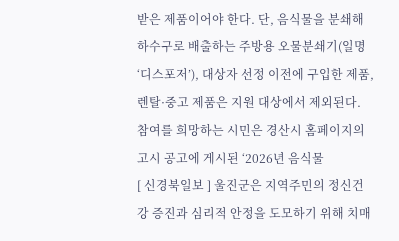받은 제품이어야 한다. 단, 음식물을 분쇄해 하수구로 배출하는 주방용 오물분쇄기(일명 ‘디스포저’), 대상자 선정 이전에 구입한 제품, 렌탈·중고 제품은 지원 대상에서 제외된다. 참여를 희망하는 시민은 경산시 홈페이지의 고시 공고에 게시된 ‘2026년 음식물
[ 신경북일보 ] 울진군은 지역주민의 정신건강 증진과 심리적 안정을 도모하기 위해 치매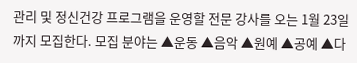관리 및 정신건강 프로그램을 운영할 전문 강사를 오는 1월 23일까지 모집한다. 모집 분야는 ▲운동 ▲음악 ▲원예 ▲공예 ▲다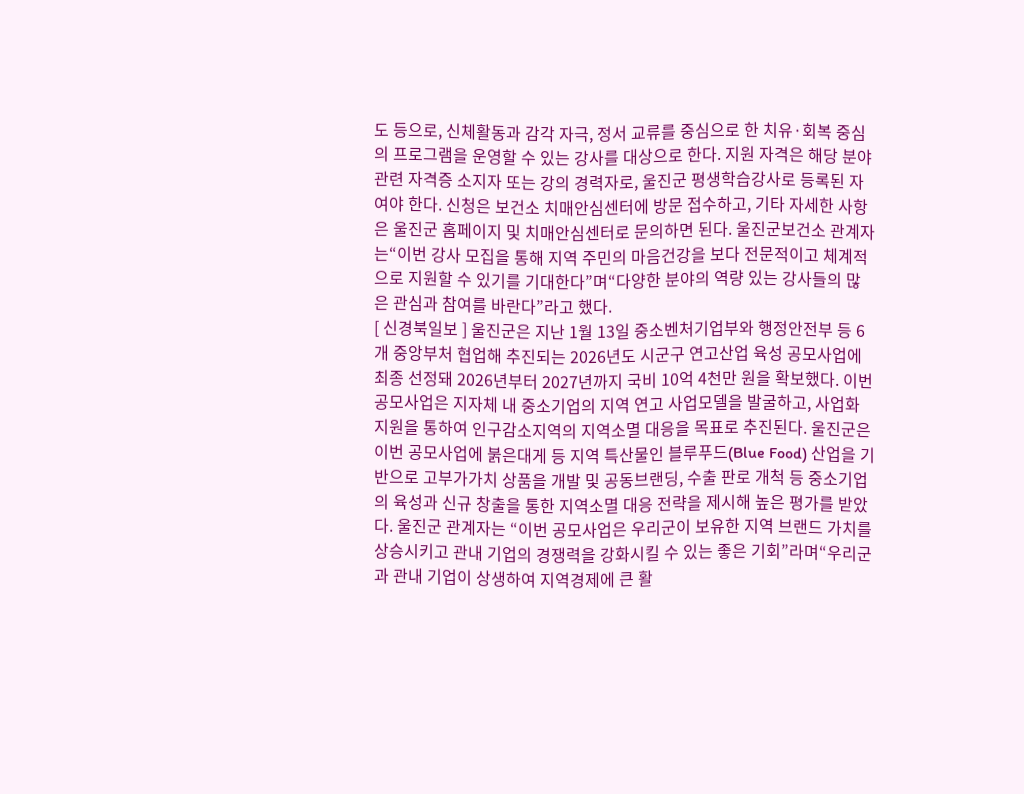도 등으로, 신체활동과 감각 자극, 정서 교류를 중심으로 한 치유·회복 중심의 프로그램을 운영할 수 있는 강사를 대상으로 한다. 지원 자격은 해당 분야 관련 자격증 소지자 또는 강의 경력자로, 울진군 평생학습강사로 등록된 자여야 한다. 신청은 보건소 치매안심센터에 방문 접수하고, 기타 자세한 사항은 울진군 홈페이지 및 치매안심센터로 문의하면 된다. 울진군보건소 관계자는“이번 강사 모집을 통해 지역 주민의 마음건강을 보다 전문적이고 체계적으로 지원할 수 있기를 기대한다”며“다양한 분야의 역량 있는 강사들의 많은 관심과 참여를 바란다”라고 했다.
[ 신경북일보 ] 울진군은 지난 1월 13일 중소벤처기업부와 행정안전부 등 6개 중앙부처 협업해 추진되는 2026년도 시군구 연고산업 육성 공모사업에 최종 선정돼 2026년부터 2027년까지 국비 10억 4천만 원을 확보했다. 이번 공모사업은 지자체 내 중소기업의 지역 연고 사업모델을 발굴하고, 사업화 지원을 통하여 인구감소지역의 지역소멸 대응을 목표로 추진된다. 울진군은 이번 공모사업에 붉은대게 등 지역 특산물인 블루푸드(Blue Food) 산업을 기반으로 고부가가치 상품을 개발 및 공동브랜딩, 수출 판로 개척 등 중소기업의 육성과 신규 창출을 통한 지역소멸 대응 전략을 제시해 높은 평가를 받았다. 울진군 관계자는 “이번 공모사업은 우리군이 보유한 지역 브랜드 가치를 상승시키고 관내 기업의 경쟁력을 강화시킬 수 있는 좋은 기회”라며“우리군과 관내 기업이 상생하여 지역경제에 큰 활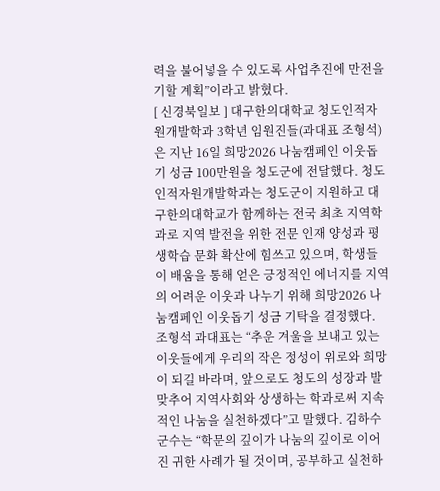력을 불어넣을 수 있도록 사업추진에 만전을 기할 계획”이라고 밝혔다.
[ 신경북일보 ] 대구한의대학교 청도인적자원개발학과 3학년 임원진들(과대표 조형석)은 지난 16일 희망2026 나눔캠페인 이웃돕기 성금 100만원을 청도군에 전달했다. 청도인적자원개발학과는 청도군이 지원하고 대구한의대학교가 함께하는 전국 최초 지역학과로 지역 발전을 위한 전문 인재 양성과 평생학습 문화 확산에 힘쓰고 있으며, 학생들이 배움을 통해 얻은 긍정적인 에너지를 지역의 어려운 이웃과 나누기 위해 희망2026 나눔캠페인 이웃돕기 성금 기탁을 결정했다. 조형석 과대표는 “추운 겨울을 보내고 있는 이웃들에게 우리의 작은 정성이 위로와 희망이 되길 바라며, 앞으로도 청도의 성장과 발맞추어 지역사회와 상생하는 학과로써 지속적인 나눔을 실천하겠다”고 말했다. 김하수 군수는 “학문의 깊이가 나눔의 깊이로 이어진 귀한 사례가 될 것이며, 공부하고 실천하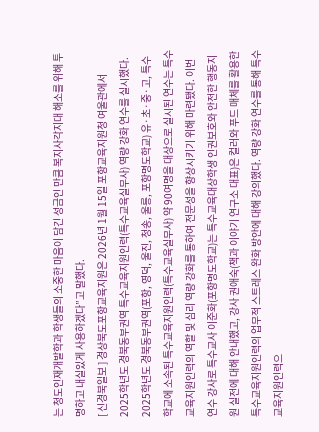는 청도인재개발학과 학생들의 소중한 마음이 담긴 성금인 만큼 복지사각지대 해소를 위해 투명하고 내실있게 사용하겠다”고 말했다.
[ 신경북일보 ] 경상북도포항교육지원은 2026년 1월 15일 포항교육지원청 여울관에서 2025학년도 경북동부권역 특수교육지원인력(특수교육실무사) 역량 강화 연수를 실시했다. 2025학년도 경북동부권역(포항, 영덕, 울진, 청송, 울릉, 포항명도학교) 유·초·중·고, 특수학교에 소속된 특수교육지원인력(특수교육실무사) 약 90여명을 대상으로 실시된 연수는 특수교육지원인력의 역할 및 심리 역량 강화를 통하여 전문성을 향상시키기 위해 마련됐다. 이번 연수 강사로 특수교사 이준화(포항명도학교)는 특수교육대상학생 인권보호와 안전한 행동지원 실전에 대해 안내했고, 강사 권애숙(책과 이야기 연구소 대표)은 컬러와 푸드 매체를 활용한 특수교육지원인력의 업무적 스트레스 완화 방안에 대해 강의했다. 역량 강화 연수를 통해 특수교육지원인력으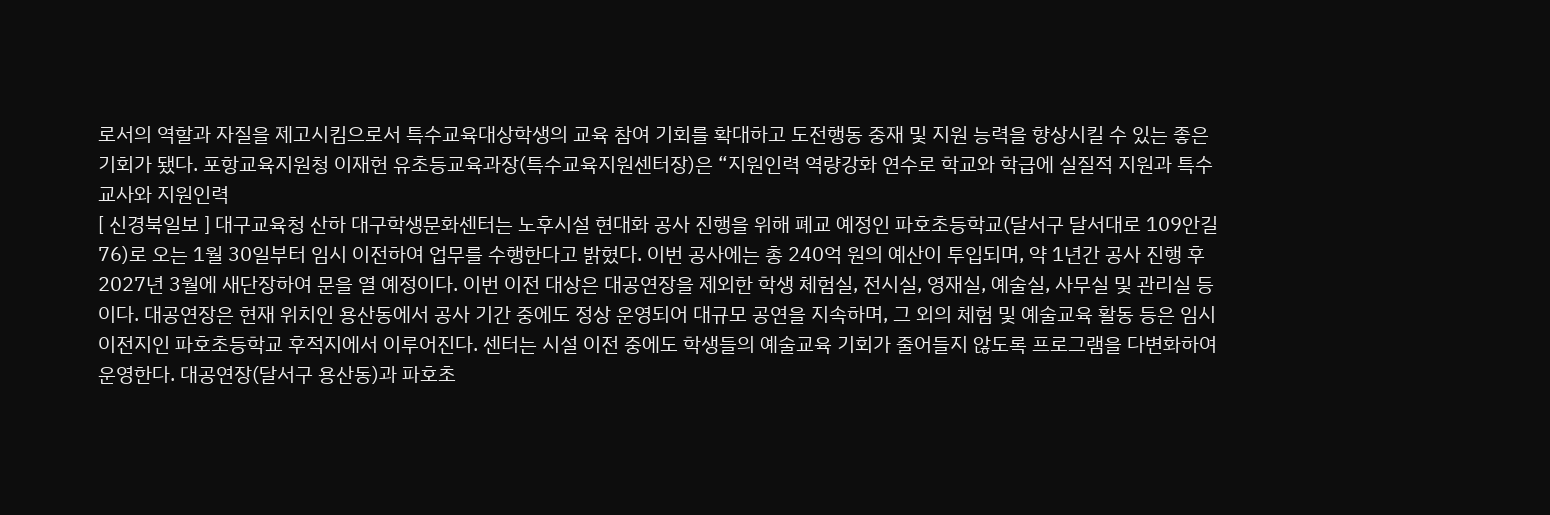로서의 역할과 자질을 제고시킴으로서 특수교육대상학생의 교육 참여 기회를 확대하고 도전행동 중재 및 지원 능력을 향상시킬 수 있는 좋은 기회가 됐다. 포항교육지원청 이재헌 유초등교육과장(특수교육지원센터장)은 “지원인력 역량강화 연수로 학교와 학급에 실질적 지원과 특수교사와 지원인력
[ 신경북일보 ] 대구교육청 산하 대구학생문화센터는 노후시설 현대화 공사 진행을 위해 폐교 예정인 파호초등학교(달서구 달서대로 109안길 76)로 오는 1월 30일부터 임시 이전하여 업무를 수행한다고 밝혔다. 이번 공사에는 총 240억 원의 예산이 투입되며, 약 1년간 공사 진행 후 2027년 3월에 새단장하여 문을 열 예정이다. 이번 이전 대상은 대공연장을 제외한 학생 체험실, 전시실, 영재실, 예술실, 사무실 및 관리실 등이다. 대공연장은 현재 위치인 용산동에서 공사 기간 중에도 정상 운영되어 대규모 공연을 지속하며, 그 외의 체험 및 예술교육 활동 등은 임시 이전지인 파호초등학교 후적지에서 이루어진다. 센터는 시설 이전 중에도 학생들의 예술교육 기회가 줄어들지 않도록 프로그램을 다변화하여 운영한다. 대공연장(달서구 용산동)과 파호초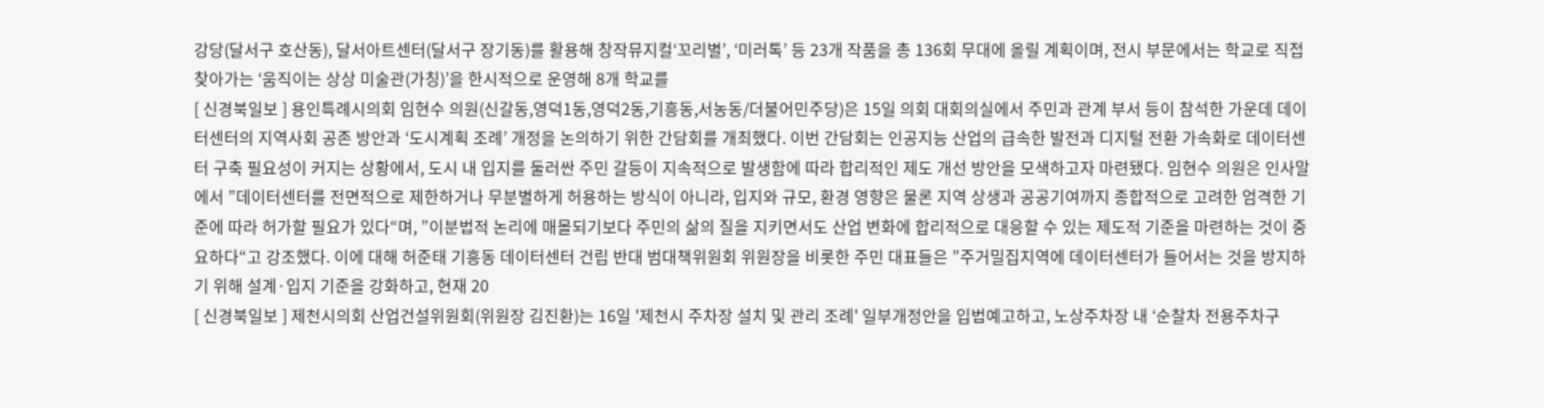강당(달서구 호산동), 달서아트센터(달서구 장기동)를 활용해 창작뮤지컬‘꼬리별’, ‘미러톡’ 등 23개 작품을 총 136회 무대에 올릴 계획이며, 전시 부문에서는 학교로 직접 찾아가는 ‘움직이는 상상 미술관(가칭)’을 한시적으로 운영해 8개 학교를
[ 신경북일보 ] 용인특례시의회 임현수 의원(신갈동,영덕1동,영덕2동,기흥동,서농동/더불어민주당)은 15일 의회 대회의실에서 주민과 관계 부서 등이 참석한 가운데 데이터센터의 지역사회 공존 방안과 ‘도시계획 조례’ 개정을 논의하기 위한 간담회를 개최했다. 이번 간담회는 인공지능 산업의 급속한 발전과 디지털 전환 가속화로 데이터센터 구축 필요성이 커지는 상황에서, 도시 내 입지를 둘러싼 주민 갈등이 지속적으로 발생함에 따라 합리적인 제도 개선 방안을 모색하고자 마련됐다. 임현수 의원은 인사말에서 ”데이터센터를 전면적으로 제한하거나 무분별하게 허용하는 방식이 아니라, 입지와 규모, 환경 영향은 물론 지역 상생과 공공기여까지 종합적으로 고려한 엄격한 기준에 따라 허가할 필요가 있다“며, ”이분법적 논리에 매몰되기보다 주민의 삶의 질을 지키면서도 산업 변화에 합리적으로 대응할 수 있는 제도적 기준을 마련하는 것이 중요하다“고 강조했다. 이에 대해 허준태 기흥동 데이터센터 건립 반대 범대책위원회 위원장을 비롯한 주민 대표들은 ”주거밀집지역에 데이터센터가 들어서는 것을 방지하기 위해 설계·입지 기준을 강화하고, 현재 20
[ 신경북일보 ] 제천시의회 산업건설위원회(위원장 김진환)는 16일 '제천시 주차장 설치 및 관리 조례' 일부개정안을 입법예고하고, 노상주차장 내 ‘순찰차 전용주차구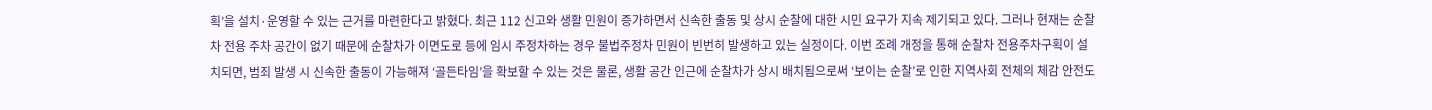획’을 설치·운영할 수 있는 근거를 마련한다고 밝혔다. 최근 112 신고와 생활 민원이 증가하면서 신속한 출동 및 상시 순찰에 대한 시민 요구가 지속 제기되고 있다. 그러나 현재는 순찰차 전용 주차 공간이 없기 때문에 순찰차가 이면도로 등에 임시 주정차하는 경우 불법주정차 민원이 빈번히 발생하고 있는 실정이다. 이번 조례 개정을 통해 순찰차 전용주차구획이 설치되면, 범죄 발생 시 신속한 출동이 가능해져 ‘골든타임’을 확보할 수 있는 것은 물론, 생활 공간 인근에 순찰차가 상시 배치됨으로써 ‘보이는 순찰’로 인한 지역사회 전체의 체감 안전도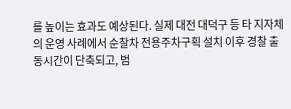를 높이는 효과도 예상된다. 실제 대전 대덕구 등 타 지자체의 운영 사례에서 순찰차 전용주차구획 설치 이후 경찰 출동시간이 단축되고, 범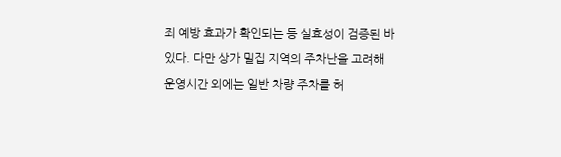죄 예방 효과가 확인되는 등 실효성이 검증된 바 있다. 다만 상가 밀집 지역의 주차난을 고려해 운영시간 외에는 일반 차량 주차를 허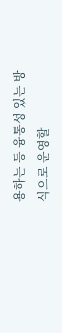용하는 등 융통성 있는 방식으로 운영할